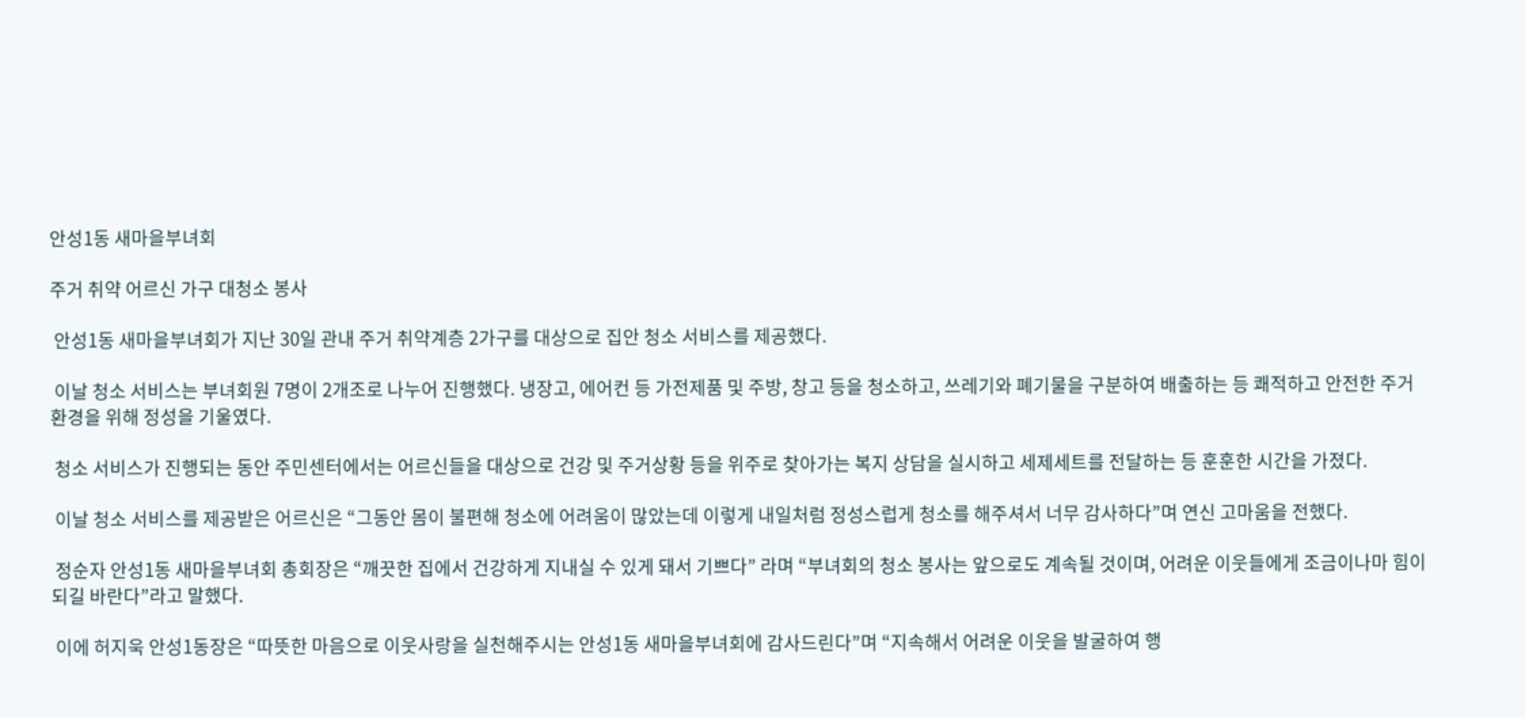안성1동 새마을부녀회

주거 취약 어르신 가구 대청소 봉사

 안성1동 새마을부녀회가 지난 30일 관내 주거 취약계층 2가구를 대상으로 집안 청소 서비스를 제공했다.

 이날 청소 서비스는 부녀회원 7명이 2개조로 나누어 진행했다. 냉장고, 에어컨 등 가전제품 및 주방, 창고 등을 청소하고, 쓰레기와 폐기물을 구분하여 배출하는 등 쾌적하고 안전한 주거환경을 위해 정성을 기울였다.

 청소 서비스가 진행되는 동안 주민센터에서는 어르신들을 대상으로 건강 및 주거상황 등을 위주로 찾아가는 복지 상담을 실시하고 세제세트를 전달하는 등 훈훈한 시간을 가졌다.

 이날 청소 서비스를 제공받은 어르신은 “그동안 몸이 불편해 청소에 어려움이 많았는데 이렇게 내일처럼 정성스럽게 청소를 해주셔서 너무 감사하다”며 연신 고마움을 전했다.

 정순자 안성1동 새마을부녀회 총회장은 “깨끗한 집에서 건강하게 지내실 수 있게 돼서 기쁘다” 라며 “부녀회의 청소 봉사는 앞으로도 계속될 것이며, 어려운 이웃들에게 조금이나마 힘이 되길 바란다”라고 말했다.

 이에 허지욱 안성1동장은 “따뜻한 마음으로 이웃사랑을 실천해주시는 안성1동 새마을부녀회에 감사드린다”며 “지속해서 어려운 이웃을 발굴하여 행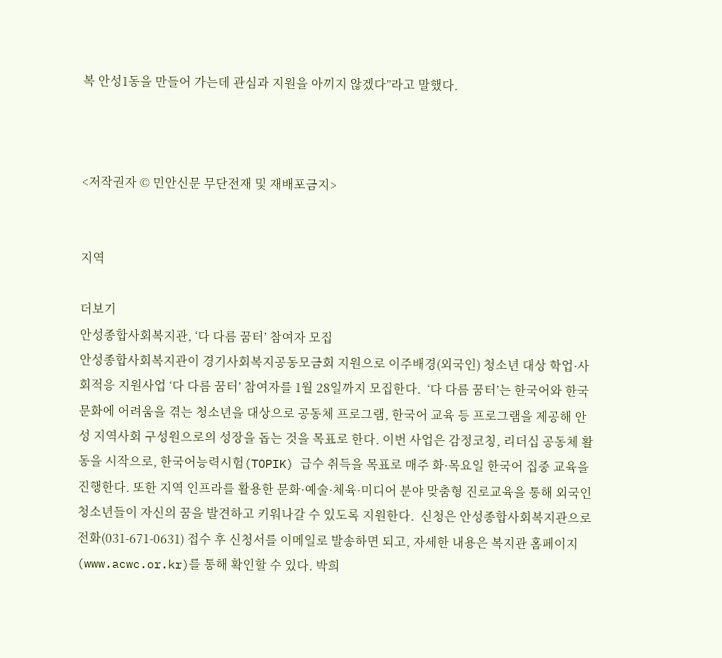복 안성1동을 만들어 가는데 관심과 지원을 아끼지 않겠다”라고 말했다.



<저작권자 © 민안신문 무단전재 및 재배포금지>


지역

더보기
안성종합사회복지관, ‘다 다름 꿈터’ 참여자 모집
안성종합사회복지관이 경기사회복지공동모금회 지원으로 이주배경(외국인) 청소년 대상 학업·사회적응 지원사업 ‘다 다름 꿈터’ 참여자를 1월 28일까지 모집한다.  ‘다 다름 꿈터’는 한국어와 한국문화에 어려움을 겪는 청소년을 대상으로 공동체 프로그램, 한국어 교육 등 프로그램을 제공해 안성 지역사회 구성원으로의 성장을 돕는 것을 목표로 한다. 이번 사업은 감정코칭, 리더십 공동체 활동을 시작으로, 한국어능력시험(TOPIK) 급수 취득을 목표로 매주 화·목요일 한국어 집중 교육을 진행한다. 또한 지역 인프라를 활용한 문화·예술·체육·미디어 분야 맞춤형 진로교육을 통해 외국인 청소년들이 자신의 꿈을 발견하고 키워나갈 수 있도록 지원한다.  신청은 안성종합사회복지관으로 전화(031-671-0631) 접수 후 신청서를 이메일로 발송하면 되고, 자세한 내용은 복지관 홈페이지(www.acwc.or.kr)를 통해 확인할 수 있다. 박희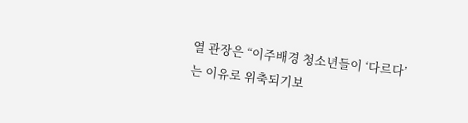열 관장은 “이주배경 청소년들이 ‘다르다’는 이유로 위축되기보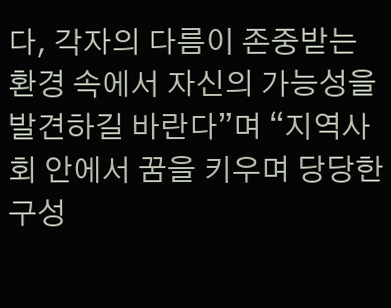다, 각자의 다름이 존중받는 환경 속에서 자신의 가능성을 발견하길 바란다”며 “지역사회 안에서 꿈을 키우며 당당한 구성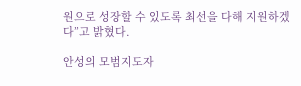원으로 성장할 수 있도록 최선을 다해 지원하겠다”고 밝혔다.

안성의 모범지도자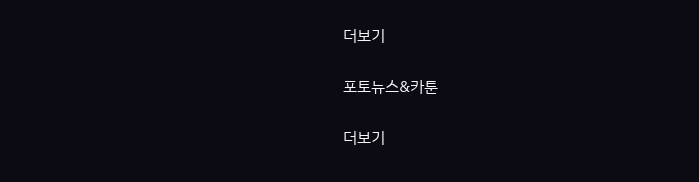더보기

포토뉴스&카툰

더보기